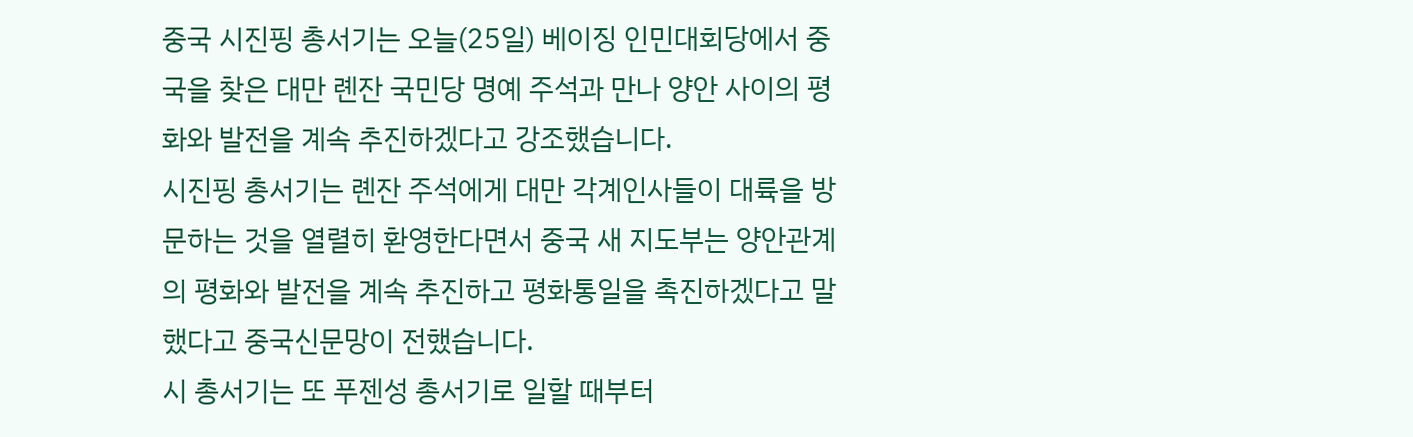중국 시진핑 총서기는 오늘(25일) 베이징 인민대회당에서 중국을 찾은 대만 롄잔 국민당 명예 주석과 만나 양안 사이의 평화와 발전을 계속 추진하겠다고 강조했습니다.
시진핑 총서기는 롄잔 주석에게 대만 각계인사들이 대륙을 방문하는 것을 열렬히 환영한다면서 중국 새 지도부는 양안관계의 평화와 발전을 계속 추진하고 평화통일을 촉진하겠다고 말했다고 중국신문망이 전했습니다.
시 총서기는 또 푸젠성 총서기로 일할 때부터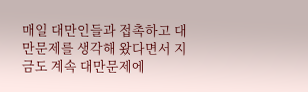매일 대만인들과 접촉하고 대만문제를 생각해 왔다면서 지금도 계속 대만문제에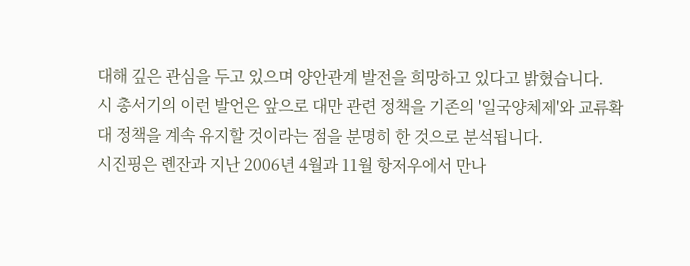대해 깊은 관심을 두고 있으며 양안관계 발전을 희망하고 있다고 밝혔습니다.
시 총서기의 이런 발언은 앞으로 대만 관련 정책을 기존의 '일국양체제'와 교류확대 정책을 계속 유지할 것이라는 점을 분명히 한 것으로 분석됩니다.
시진핑은 롄잔과 지난 2006년 4월과 11월 항저우에서 만나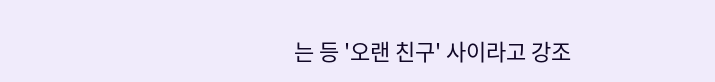는 등 '오랜 친구' 사이라고 강조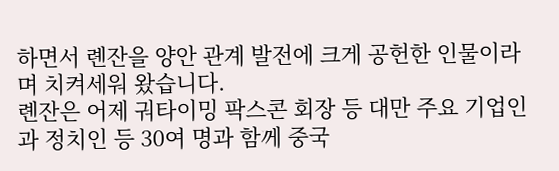하면서 롄잔을 양안 관계 발전에 크게 공헌한 인물이라며 치켜세워 왔습니다.
롄잔은 어제 궈타이밍 팍스콘 회장 등 대만 주요 기업인과 정치인 등 30여 명과 함께 중국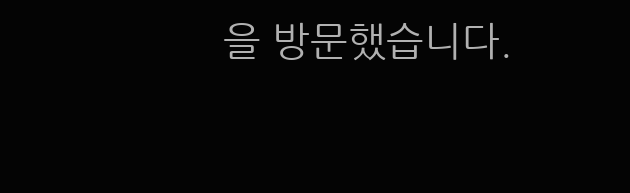을 방문했습니다.